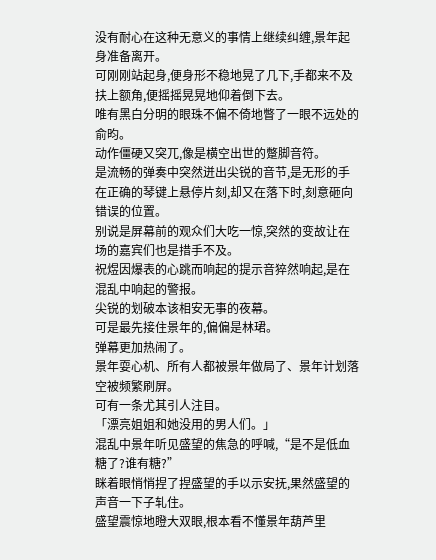没有耐心在这种无意义的事情上继续纠缠,景年起身准备离开。
可刚刚站起身,便身形不稳地晃了几下,手都来不及扶上额角,便摇摇晃晃地仰着倒下去。
唯有黑白分明的眼珠不偏不倚地瞥了一眼不远处的俞昀。
动作僵硬又突兀,像是横空出世的蹩脚音符。
是流畅的弹奏中突然迸出尖锐的音节,是无形的手在正确的琴键上悬停片刻,却又在落下时,刻意砸向错误的位置。
别说是屏幕前的观众们大吃一惊,突然的变故让在场的嘉宾们也是措手不及。
祝煜因爆表的心跳而响起的提示音猝然响起,是在混乱中响起的警报。
尖锐的划破本该相安无事的夜幕。
可是最先接住景年的,偏偏是林珺。
弹幕更加热闹了。
景年耍心机、所有人都被景年做局了、景年计划落空被频繁刷屏。
可有一条尤其引人注目。
「漂亮姐姐和她没用的男人们。」
混乱中景年听见盛望的焦急的呼喊,“是不是低血糖了?谁有糖?”
眯着眼悄悄捏了捏盛望的手以示安抚,果然盛望的声音一下子轧住。
盛望震惊地瞪大双眼,根本看不懂景年葫芦里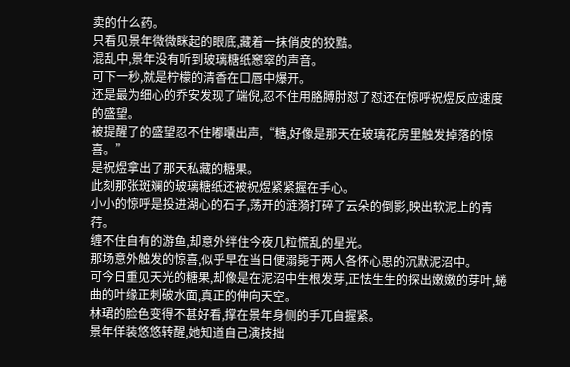卖的什么药。
只看见景年微微眯起的眼底,藏着一抹俏皮的狡黠。
混乱中,景年没有听到玻璃糖纸窸窣的声音。
可下一秒,就是柠檬的清香在口唇中爆开。
还是最为细心的乔安发现了端倪,忍不住用胳膊肘怼了怼还在惊呼祝煜反应速度的盛望。
被提醒了的盛望忍不住嘟囔出声,“糖,好像是那天在玻璃花房里触发掉落的惊喜。”
是祝煜拿出了那天私藏的糖果。
此刻那张斑斓的玻璃糖纸还被祝煜紧紧握在手心。
小小的惊呼是投进湖心的石子,荡开的涟漪打碎了云朵的倒影,映出软泥上的青荇。
缠不住自有的游鱼,却意外绊住今夜几粒慌乱的星光。
那场意外触发的惊喜,似乎早在当日便溺毙于两人各怀心思的沉默泥沼中。
可今日重见天光的糖果,却像是在泥沼中生根发芽,正怯生生的探出嫩嫩的芽叶,蜷曲的叶缘正刺破水面,真正的伸向天空。
林珺的脸色变得不甚好看,撑在景年身侧的手兀自握紧。
景年佯装悠悠转醒,她知道自己演技拙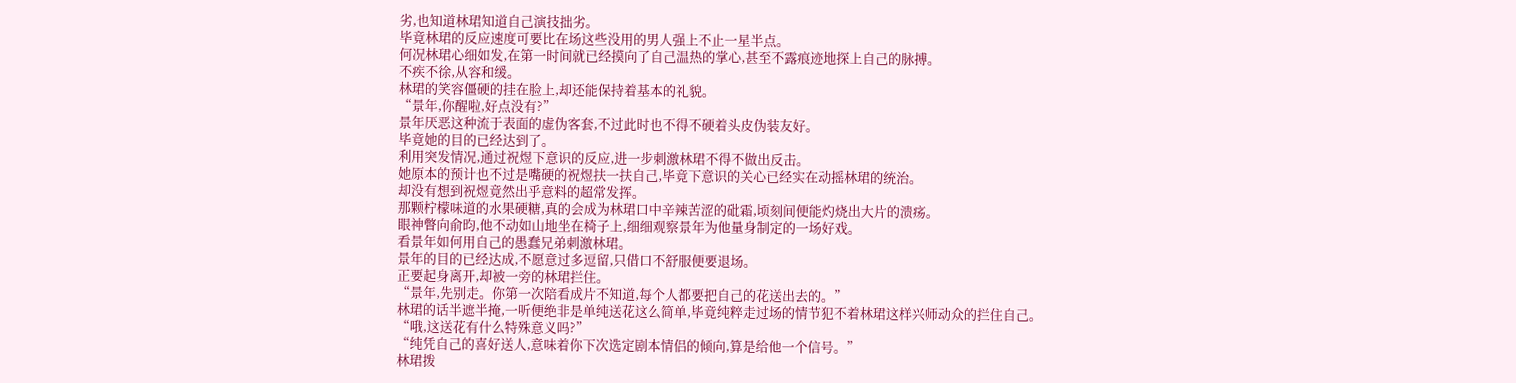劣,也知道林珺知道自己演技拙劣。
毕竟林珺的反应速度可要比在场这些没用的男人强上不止一星半点。
何况林珺心细如发,在第一时间就已经摸向了自己温热的掌心,甚至不露痕迹地探上自己的脉搏。
不疾不徐,从容和缓。
林珺的笑容僵硬的挂在脸上,却还能保持着基本的礼貌。
“景年,你醒啦,好点没有?”
景年厌恶这种流于表面的虚伪客套,不过此时也不得不硬着头皮伪装友好。
毕竟她的目的已经达到了。
利用突发情况,通过祝煜下意识的反应,进一步刺激林珺不得不做出反击。
她原本的预计也不过是嘴硬的祝煜扶一扶自己,毕竟下意识的关心已经实在动摇林珺的统治。
却没有想到祝煜竟然出乎意料的超常发挥。
那颗柠檬味道的水果硬糖,真的会成为林珺口中辛辣苦涩的砒霜,顷刻间便能灼烧出大片的溃疡。
眼神瞥向俞昀,他不动如山地坐在椅子上,细细观察景年为他量身制定的一场好戏。
看景年如何用自己的愚蠢兄弟刺激林珺。
景年的目的已经达成,不愿意过多逗留,只借口不舒服便要退场。
正要起身离开,却被一旁的林珺拦住。
“景年,先别走。你第一次陪看成片不知道,每个人都要把自己的花送出去的。”
林珺的话半遮半掩,一听便绝非是单纯送花这么简单,毕竟纯粹走过场的情节犯不着林珺这样兴师动众的拦住自己。
“哦,这送花有什么特殊意义吗?”
“纯凭自己的喜好送人,意味着你下次选定剧本情侣的倾向,算是给他一个信号。”
林珺拨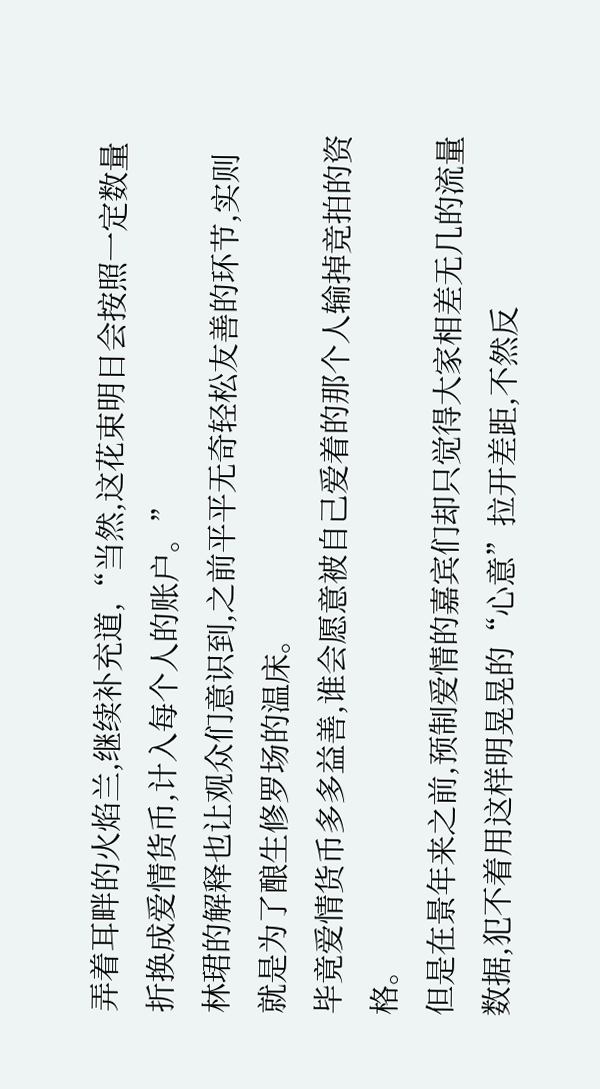弄着耳畔的火焰兰,继续补充道,“当然,这花束明日会按照一定数量折换成爱情货币,计入每个人的账户。”
林珺的解释也让观众们意识到,之前平平无奇轻松友善的环节,实则就是为了酿生修罗场的温床。
毕竟爱情货币多多益善,谁会愿意被自己爱着的那个人输掉竞拍的资格。
但是在景年来之前,预制爱情的嘉宾们却只觉得大家相差无几的流量数据,犯不着用这样明晃晃的“心意”拉开差距,不然反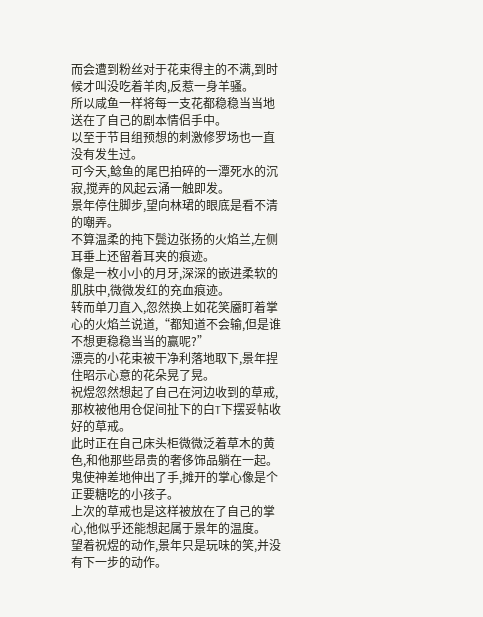而会遭到粉丝对于花束得主的不满,到时候才叫没吃着羊肉,反惹一身羊骚。
所以咸鱼一样将每一支花都稳稳当当地送在了自己的剧本情侣手中。
以至于节目组预想的刺激修罗场也一直没有发生过。
可今天,鲶鱼的尾巴拍碎的一潭死水的沉寂,搅弄的风起云涌一触即发。
景年停住脚步,望向林珺的眼底是看不清的嘲弄。
不算温柔的扽下鬓边张扬的火焰兰,左侧耳垂上还留着耳夹的痕迹。
像是一枚小小的月牙,深深的嵌进柔软的肌肤中,微微发红的充血痕迹。
转而单刀直入,忽然换上如花笑靥盯着掌心的火焰兰说道,“都知道不会输,但是谁不想更稳稳当当的赢呢?”
漂亮的小花束被干净利落地取下,景年捏住昭示心意的花朵晃了晃。
祝煜忽然想起了自己在河边收到的草戒,那枚被他用仓促间扯下的白T下摆妥帖收好的草戒。
此时正在自己床头柜微微泛着草木的黄色,和他那些昂贵的奢侈饰品躺在一起。
鬼使神差地伸出了手,摊开的掌心像是个正要糖吃的小孩子。
上次的草戒也是这样被放在了自己的掌心,他似乎还能想起属于景年的温度。
望着祝煜的动作,景年只是玩味的笑,并没有下一步的动作。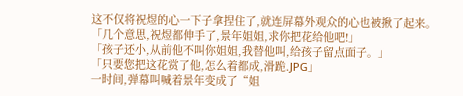这不仅将祝煜的心一下子拿捏住了,就连屏幕外观众的心也被揪了起来。
「几个意思,祝煜都伸手了,景年姐姐,求你把花给他吧!」
「孩子还小,从前他不叫你姐姐,我替他叫,给孩子留点面子。」
「只要您把这花赏了他,怎么着都成,滑跪.JPG」
一时间,弹幕叫喊着景年变成了“姐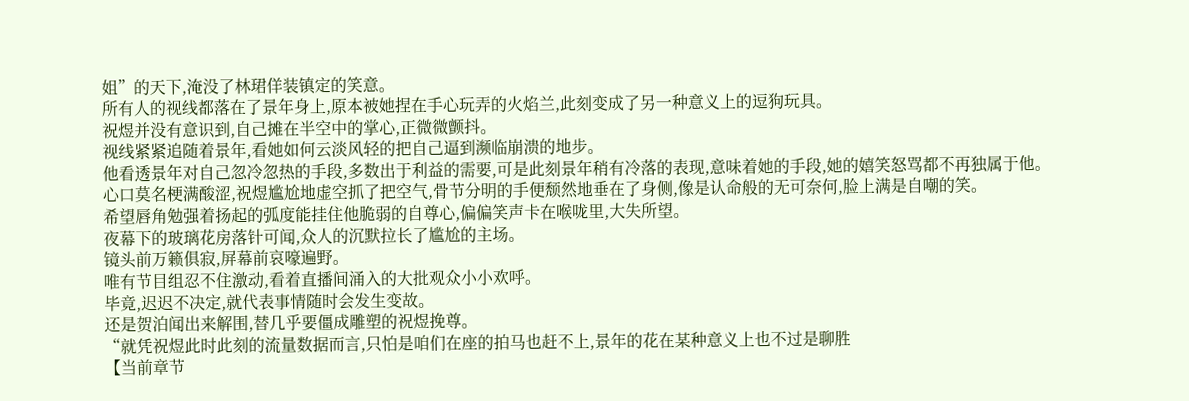姐”的天下,淹没了林珺佯装镇定的笑意。
所有人的视线都落在了景年身上,原本被她捏在手心玩弄的火焰兰,此刻变成了另一种意义上的逗狗玩具。
祝煜并没有意识到,自己摊在半空中的掌心,正微微颤抖。
视线紧紧追随着景年,看她如何云淡风轻的把自己逼到濒临崩溃的地步。
他看透景年对自己忽冷忽热的手段,多数出于利益的需要,可是此刻景年稍有冷落的表现,意味着她的手段,她的嬉笑怒骂都不再独属于他。
心口莫名梗满酸涩,祝煜尴尬地虚空抓了把空气,骨节分明的手便颓然地垂在了身侧,像是认命般的无可奈何,脸上满是自嘲的笑。
希望唇角勉强着扬起的弧度能挂住他脆弱的自尊心,偏偏笑声卡在喉咙里,大失所望。
夜幕下的玻璃花房落针可闻,众人的沉默拉长了尴尬的主场。
镜头前万籁俱寂,屏幕前哀嚎遍野。
唯有节目组忍不住激动,看着直播间涌入的大批观众小小欢呼。
毕竟,迟迟不决定,就代表事情随时会发生变故。
还是贺泊闻出来解围,替几乎要僵成雕塑的祝煜挽尊。
“就凭祝煜此时此刻的流量数据而言,只怕是咱们在座的拍马也赶不上,景年的花在某种意义上也不过是聊胜
【当前章节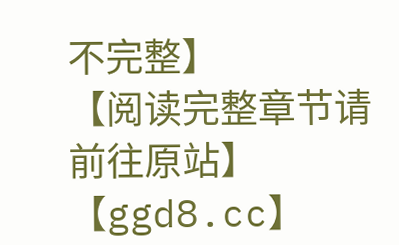不完整】
【阅读完整章节请前往原站】
【ggd8.cc】